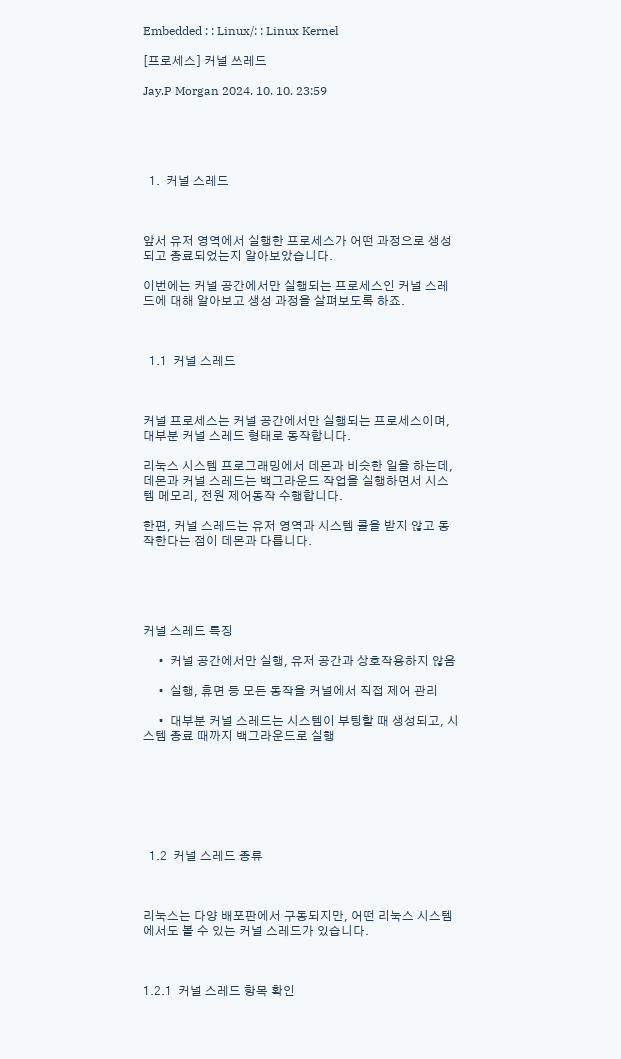Embedded : : Linux/: : Linux Kernel

[프로세스] 커널 쓰레드

Jay.P Morgan 2024. 10. 10. 23:59





  1.  커널 스레드



앞서 유저 영역에서 실행한 프로세스가 어떤 과정으로 생성되고 종료되었는지 알아보았습니다.

이번에는 커널 공간에서만 실행되는 프로세스인 커널 스레드에 대해 알아보고 생성 과정을 살펴보도록 하죠.



  1.1  커널 스레드



커널 프로세스는 커널 공간에서만 실행되는 프로세스이며, 대부분 커널 스레드 형태로 동작합니다.

리눅스 시스템 프로그래밍에서 데몬과 비슷한 일을 하는데, 데몬과 커널 스레드는 백그라운드 작업을 실행하면서 시스템 메모리, 전원 제어동작 수행합니다.

한편, 커널 스레드는 유저 영역과 시스템 콜을 받지 않고 동작한다는 점이 데몬과 다릅니다.





커널 스레드 특징

     •  커널 공간에서만 실행, 유저 공간과 상호작용하지 않음

     •  실행, 휴면 등 모든 동작을 커널에서 직접 제어 관리

     •  대부분 커널 스레드는 시스템이 부팅할 때 생성되고, 시스템 종료 때까지 백그라운드로 실행







  1.2  커널 스레드 종류



리눅스는 다양 배포판에서 구동되지만, 어떤 리눅스 시스템에서도 볼 수 있는 커널 스레드가 있습니다.



1.2.1  커널 스레드 항목 확인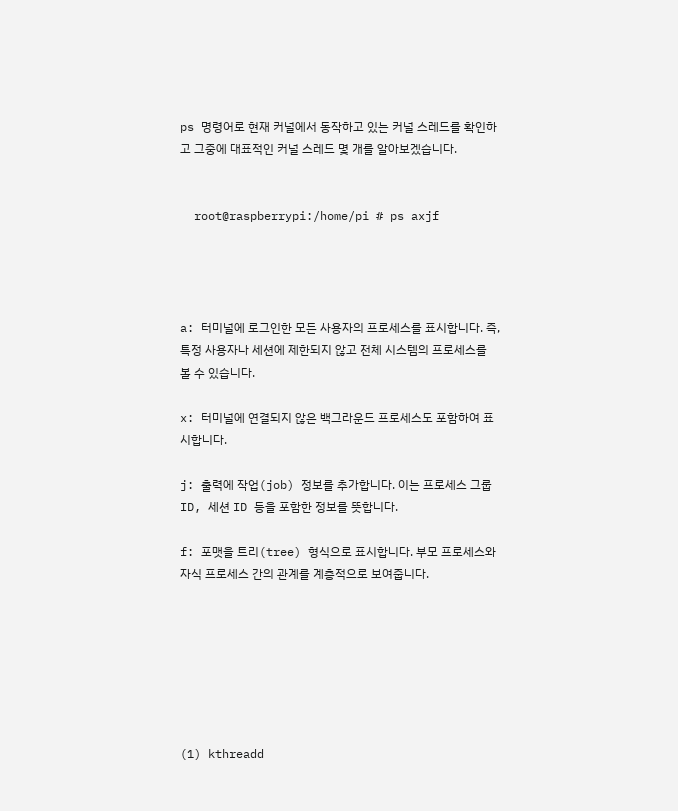ps 명령어로 현재 커널에서 동작하고 있는 커널 스레드를 확인하고 그중에 대표적인 커널 스레드 몇 개를 알아보겠습니다.


  root@raspberrypi:/home/pi # ps axjf




a: 터미널에 로그인한 모든 사용자의 프로세스를 표시합니다. 즉, 특정 사용자나 세션에 제한되지 않고 전체 시스템의 프로세스를 볼 수 있습니다.

x: 터미널에 연결되지 않은 백그라운드 프로세스도 포함하여 표시합니다.

j: 출력에 작업(job) 정보를 추가합니다. 이는 프로세스 그룹 ID, 세션 ID 등을 포함한 정보를 뜻합니다.

f: 포맷을 트리(tree) 형식으로 표시합니다. 부모 프로세스와 자식 프로세스 간의 관계를 계층적으로 보여줍니다.







(1) kthreadd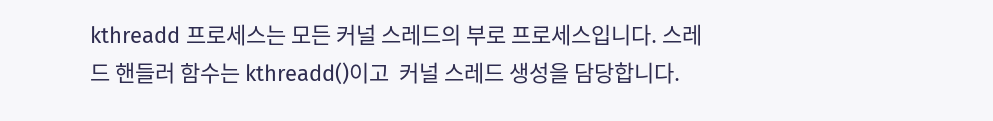kthreadd 프로세스는 모든 커널 스레드의 부로 프로세스입니다. 스레드 핸들러 함수는 kthreadd()이고  커널 스레드 생성을 담당합니다.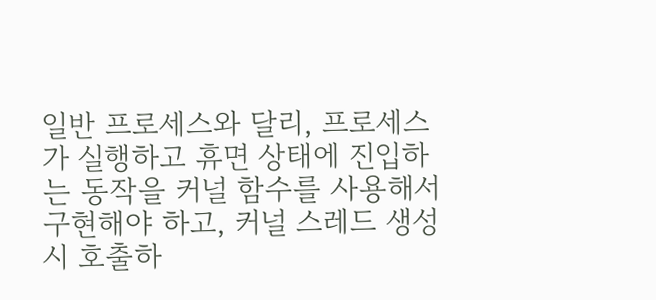일반 프로세스와 달리, 프로세스가 실행하고 휴면 상태에 진입하는 동작을 커널 함수를 사용해서 구현해야 하고, 커널 스레드 생성 시 호출하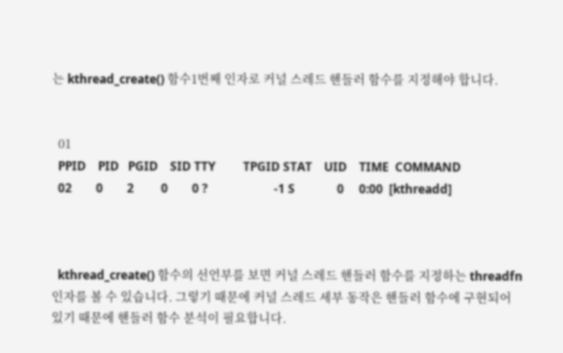는 kthread_create() 함수1번째 인자로 커널 스레드 핸들러 함수를 지정해야 합니다.


  01
  PPID    PID   PGID    SID TTY         TPGID STAT    UID    TIME  COMMAND
  02        0        2         0        0 ?                      -1 S              0     0:00  [kthreadd]



  kthread_create() 함수의 선언부를 보면 커널 스레드 핸들러 함수를 지정하는 threadfn 인자를 볼 수 있습니다. 그렇기 때문에 커널 스레드 세부 동작은 핸들러 함수에 구현되어 있기 때문에 핸들러 함수 분석이 필요합니다.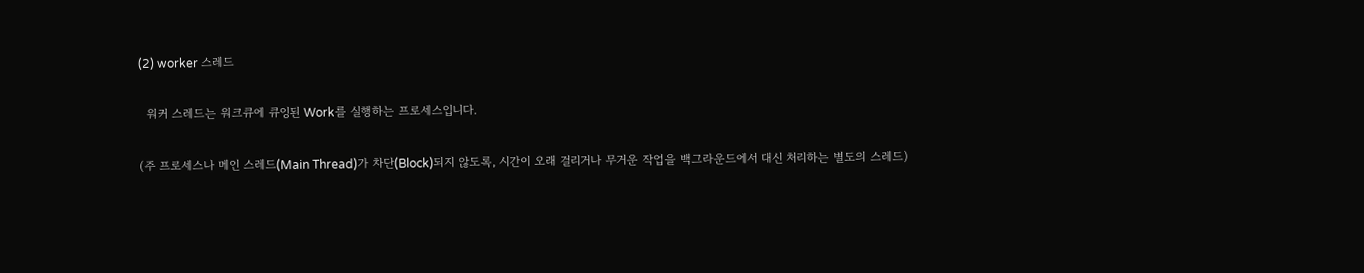(2) worker 스레드

  워커 스레드는 워크큐에 큐잉된 Work를 실행하는 프로세스입니다.

(주 프로세스나 메인 스레드(Main Thread)가 차단(Block)되지 않도록, 시간이 오래 걸리거나 무거운 작업을 백그라운드에서 대신 처리하는 별도의 스레드)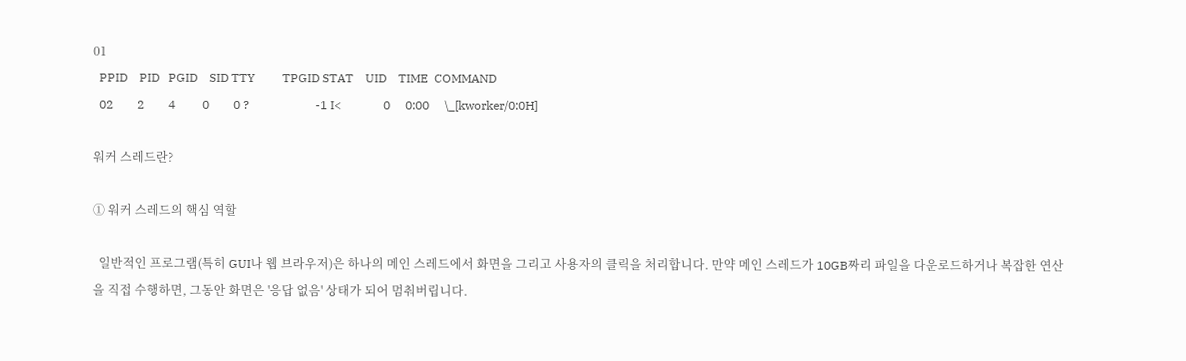01
  PPID    PID   PGID    SID TTY         TPGID STAT    UID    TIME  COMMAND
  02        2        4         0        0 ?                      -1 I<              0     0:00     \_[kworker/0:0H]

워커 스레드란?

① 워커 스레드의 핵심 역할

  일반적인 프로그램(특히 GUI나 웹 브라우저)은 하나의 메인 스레드에서 화면을 그리고 사용자의 클릭을 처리합니다. 만약 메인 스레드가 10GB짜리 파일을 다운로드하거나 복잡한 연산을 직접 수행하면, 그동안 화면은 '응답 없음' 상태가 되어 멈춰버립니다.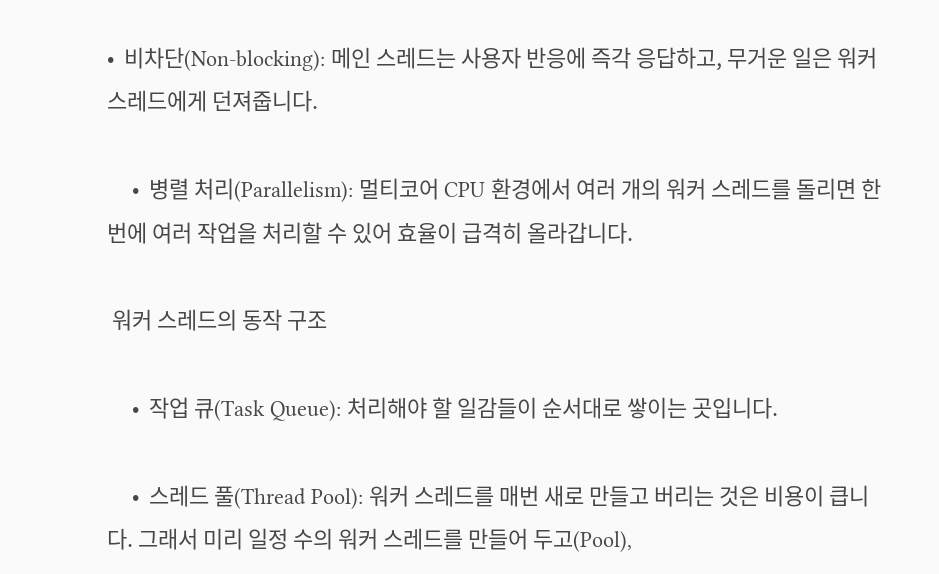•  비차단(Non-blocking): 메인 스레드는 사용자 반응에 즉각 응답하고, 무거운 일은 워커 스레드에게 던져줍니다.

     •  병렬 처리(Parallelism): 멀티코어 CPU 환경에서 여러 개의 워커 스레드를 돌리면 한 번에 여러 작업을 처리할 수 있어 효율이 급격히 올라갑니다.

 워커 스레드의 동작 구조

     •  작업 큐(Task Queue): 처리해야 할 일감들이 순서대로 쌓이는 곳입니다.

     •  스레드 풀(Thread Pool): 워커 스레드를 매번 새로 만들고 버리는 것은 비용이 큽니다. 그래서 미리 일정 수의 워커 스레드를 만들어 두고(Pool),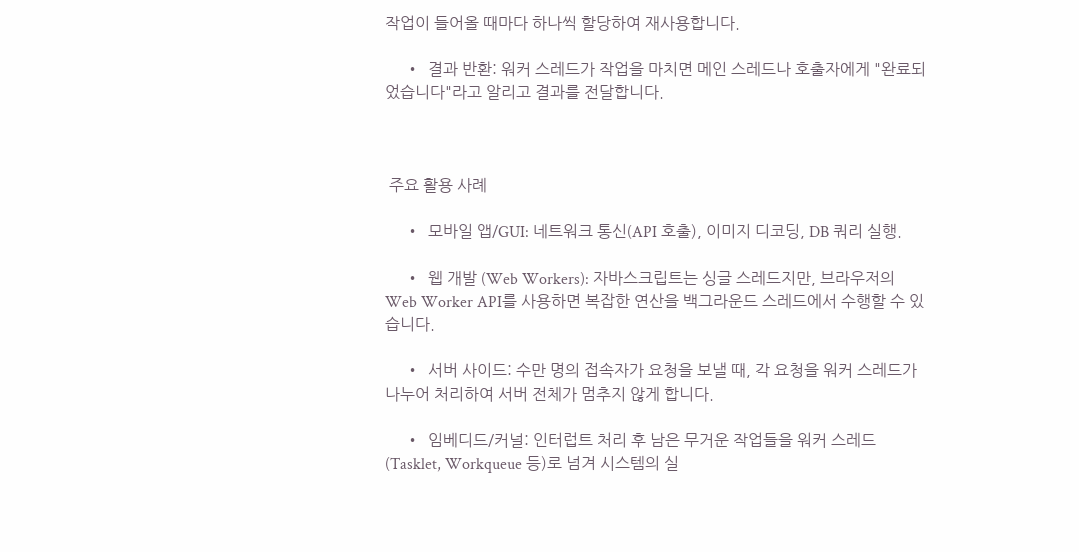작업이 들어올 때마다 하나씩 할당하여 재사용합니다.

     •  결과 반환: 워커 스레드가 작업을 마치면 메인 스레드나 호출자에게 "완료되었습니다"라고 알리고 결과를 전달합니다.



 주요 활용 사례

     •  모바일 앱/GUI: 네트워크 통신(API 호출), 이미지 디코딩, DB 쿼리 실행.

     •  웹 개발 (Web Workers): 자바스크립트는 싱글 스레드지만, 브라우저의 Web Worker API를 사용하면 복잡한 연산을 백그라운드 스레드에서 수행할 수 있습니다.

     •  서버 사이드: 수만 명의 접속자가 요청을 보낼 때, 각 요청을 워커 스레드가 나누어 처리하여 서버 전체가 멈추지 않게 합니다.

     •  임베디드/커널: 인터럽트 처리 후 남은 무거운 작업들을 워커 스레드(Tasklet, Workqueue 등)로 넘겨 시스템의 실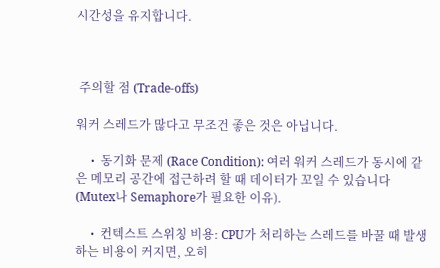시간성을 유지합니다.



 주의할 점 (Trade-offs)

워커 스레드가 많다고 무조건 좋은 것은 아닙니다.

     •  동기화 문제 (Race Condition): 여러 워커 스레드가 동시에 같은 메모리 공간에 접근하려 할 때 데이터가 꼬일 수 있습니다 (Mutex나 Semaphore가 필요한 이유).

     •  컨텍스트 스위칭 비용: CPU가 처리하는 스레드를 바꿀 때 발생하는 비용이 커지면, 오히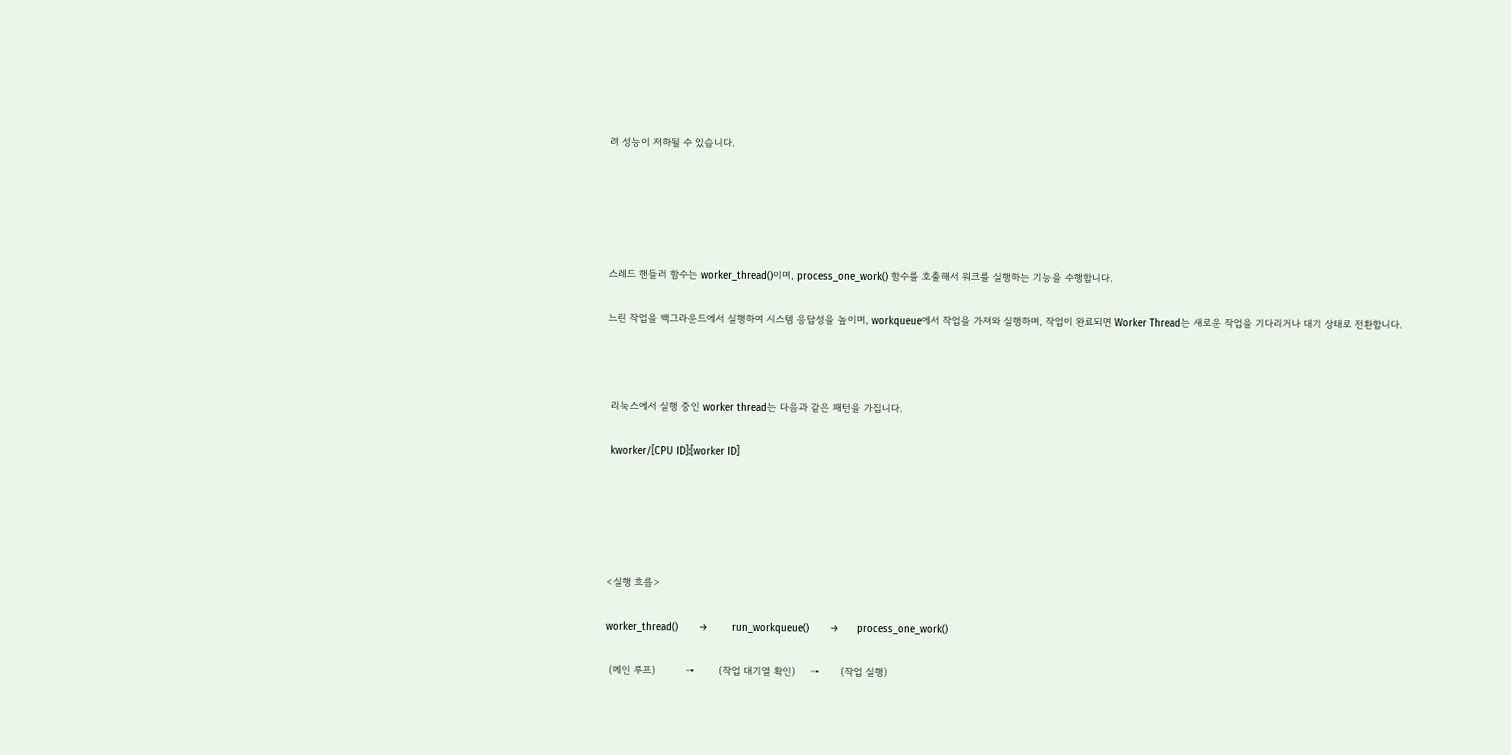려 성능이 저하될 수 있습니다.





스레드 핸들러 함수는 worker_thread()이며, process_one_work() 함수를 호출해서 워크를 실행하는 기능을 수행합니다.

느린 작업을 백그라운드에서 실행하여 시스템 응답성을 높이며, workqueue에서 작업을 가져와 실행하며, 작업이 완료되면 Worker Thread는 새로운 작업을 기다리거나 대기 상태로 전환합니다.



 리눅스에서 실행 중인 worker thread는 다음과 같은 패턴을 가집니다.

 kworker/[CPU ID]:[worker ID]





<실행 흐름>

worker_thread()       →        run_workqueue()       →      process_one_work()

 (메인 루프)          →        (작업 대기열 확인)     →       (작업 실행)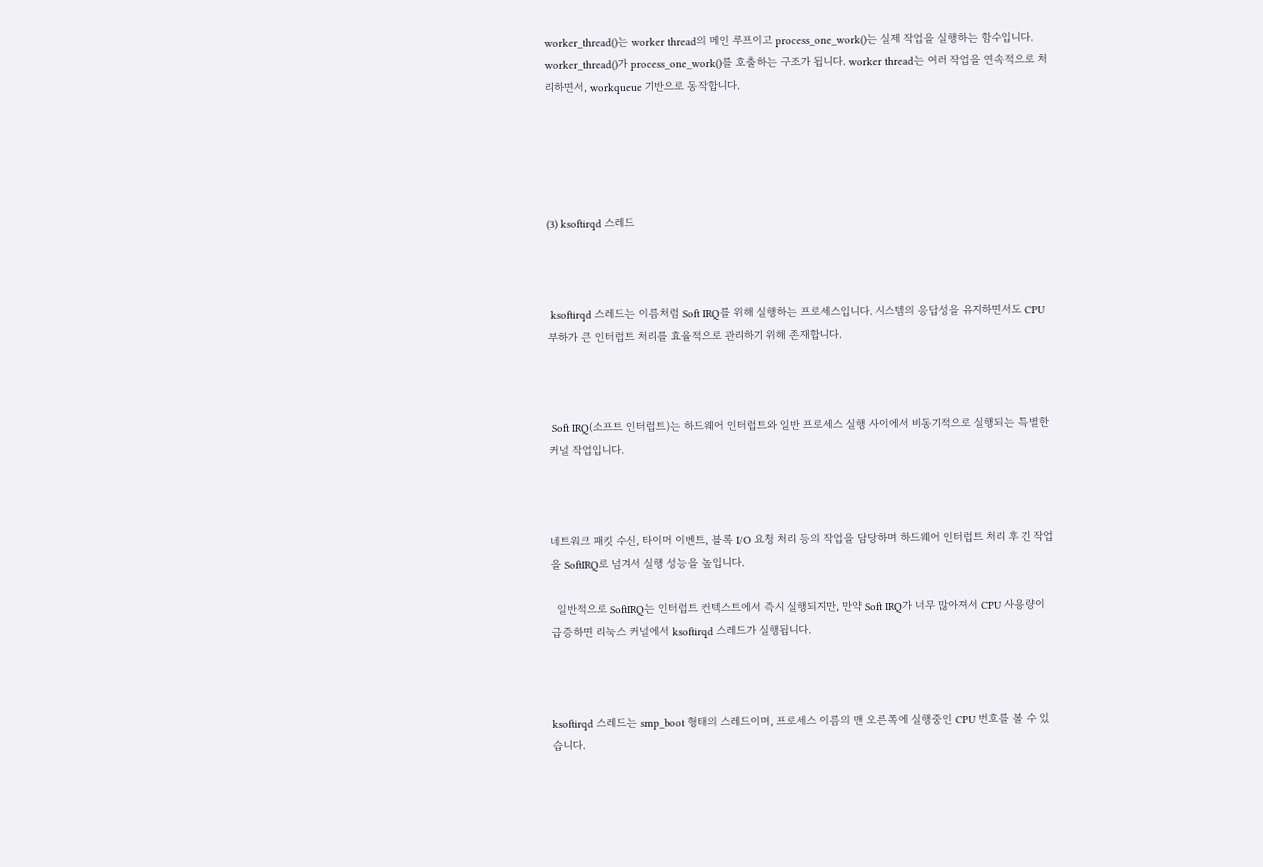worker_thread()는 worker thread의 메인 루프이고 process_one_work()는 실제 작업을 실행하는 함수입니다.   worker_thread()가 process_one_work()를 호출하는 구조가 됩니다. worker thread는 여러 작업을 연속적으로 처리하면서, workqueue 기반으로 동작합니다.





(3) ksoftirqd 스레드



 ksoftirqd 스레드는 이름처럼 Soft IRQ를 위해 실행하는 프로세스입니다. 시스템의 응답성을 유지하면서도 CPU 부하가 큰 인터럽트 처리를 효율적으로 관리하기 위해 존재합니다.



 Soft IRQ(소프트 인터럽트)는 하드웨어 인터럽트와 일반 프로세스 실행 사이에서 비동기적으로 실행되는 특별한 커널 작업입니다.



네트워크 패킷 수신, 타이머 이벤트, 블록 I/O 요청 처리 등의 작업을 담당하며 하드웨어 인터럽트 처리 후 긴 작업을 SoftIRQ로 넘겨서 실행 성능을 높입니다.

  일반적으로 SoftIRQ는 인터럽트 컨텍스트에서 즉시 실행되지만, 만약 Soft IRQ가 너무 많아져서 CPU 사용량이 급증하면 리눅스 커널에서 ksoftirqd 스레드가 실행됩니다.



ksoftirqd 스레드는 smp_boot 형태의 스레드이며, 프로세스 이름의 맨 오른쪽에 실행중인 CPU 번호를 볼 수 있습니다.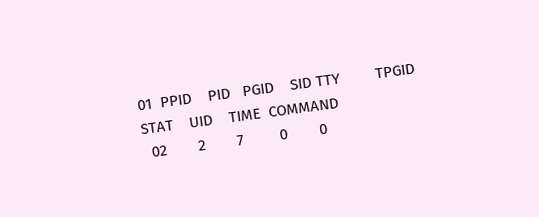01  PPID    PID   PGID    SID TTY         TPGID STAT    UID    TIME  COMMAND
  02        2        7         0        0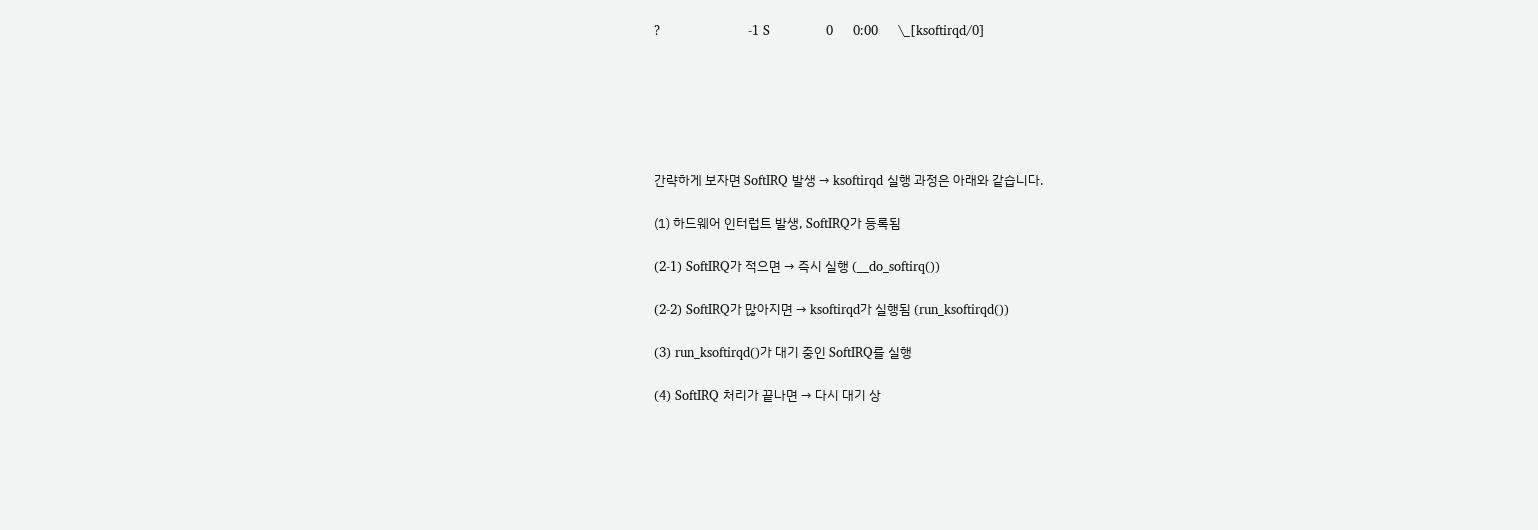?                      -1 S              0     0:00     \_[ksoftirqd/0]






간략하게 보자면 SoftIRQ 발생 → ksoftirqd 실행 과정은 아래와 같습니다.

(1) 하드웨어 인터럽트 발생, SoftIRQ가 등록됨

(2-1) SoftIRQ가 적으면 → 즉시 실행 (__do_softirq())

(2-2) SoftIRQ가 많아지면 → ksoftirqd가 실행됨 (run_ksoftirqd())

(3) run_ksoftirqd()가 대기 중인 SoftIRQ를 실행

(4) SoftIRQ 처리가 끝나면 → 다시 대기 상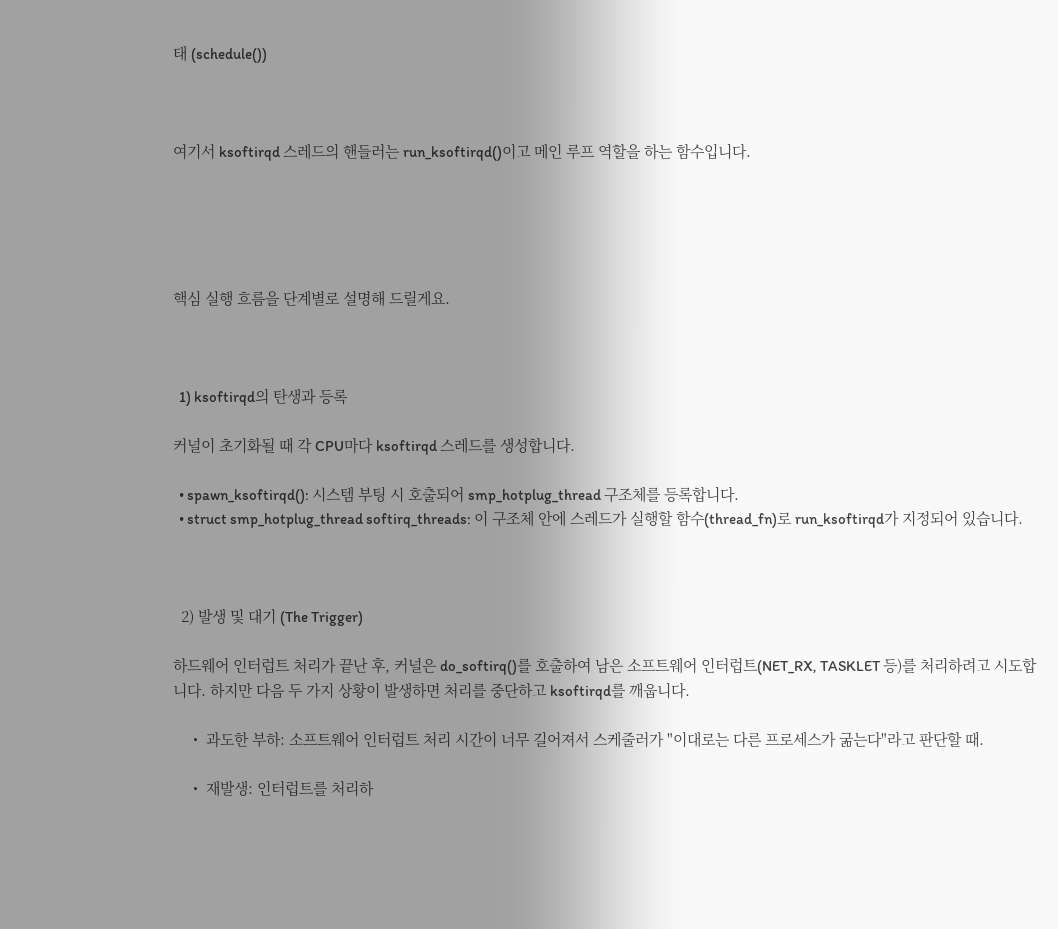태 (schedule())



여기서 ksoftirqd 스레드의 핸들러는 run_ksoftirqd()이고 메인 루프 역할을 하는 함수입니다.





핵심 실행 흐름을 단계별로 설명해 드릴게요.



  1) ksoftirqd의 탄생과 등록

커널이 초기화될 때 각 CPU마다 ksoftirqd 스레드를 생성합니다.

  • spawn_ksoftirqd(): 시스템 부팅 시 호출되어 smp_hotplug_thread 구조체를 등록합니다.
  • struct smp_hotplug_thread softirq_threads: 이 구조체 안에 스레드가 실행할 함수(thread_fn)로 run_ksoftirqd가 지정되어 있습니다.



  2) 발생 및 대기 (The Trigger)

하드웨어 인터럽트 처리가 끝난 후, 커널은 do_softirq()를 호출하여 남은 소프트웨어 인터럽트(NET_RX, TASKLET 등)를 처리하려고 시도합니다. 하지만 다음 두 가지 상황이 발생하면 처리를 중단하고 ksoftirqd를 깨웁니다.

     •  과도한 부하: 소프트웨어 인터럽트 처리 시간이 너무 길어져서 스케줄러가 "이대로는 다른 프로세스가 굶는다"라고 판단할 때.

     •  재발생: 인터럽트를 처리하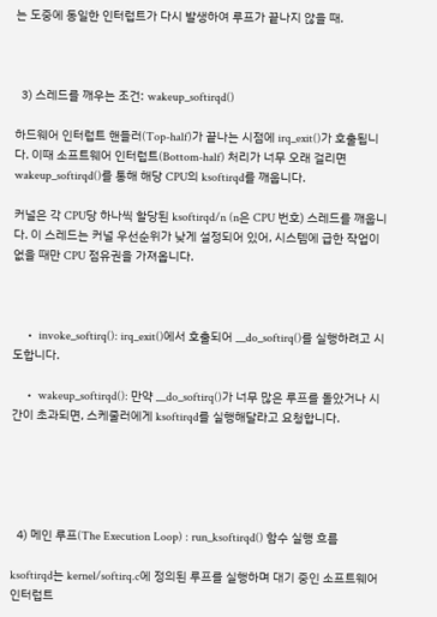는 도중에 동일한 인터럽트가 다시 발생하여 루프가 끝나지 않을 때.



  3) 스레드를 깨우는 조건: wakeup_softirqd()

하드웨어 인터럽트 핸들러(Top-half)가 끝나는 시점에 irq_exit()가 호출됩니다. 이때 소프트웨어 인터럽트(Bottom-half) 처리가 너무 오래 걸리면 wakeup_softirqd()를 통해 해당 CPU의 ksoftirqd를 깨웁니다.

커널은 각 CPU당 하나씩 할당된 ksoftirqd/n (n은 CPU 번호) 스레드를 깨웁니다. 이 스레드는 커널 우선순위가 낮게 설정되어 있어, 시스템에 급한 작업이 없을 때만 CPU 점유권을 가져옵니다.



     •  invoke_softirq(): irq_exit()에서 호출되어 __do_softirq()를 실행하려고 시도합니다.

     •  wakeup_softirqd(): 만약 __do_softirq()가 너무 많은 루프를 돌았거나 시간이 초과되면, 스케줄러에게 ksoftirqd를 실행해달라고 요청합니다.





  4) 메인 루프(The Execution Loop) : run_ksoftirqd() 함수 실행 흐름

ksoftirqd는 kernel/softirq.c에 정의된 루프를 실행하며 대기 중인 소프트웨어 인터럽트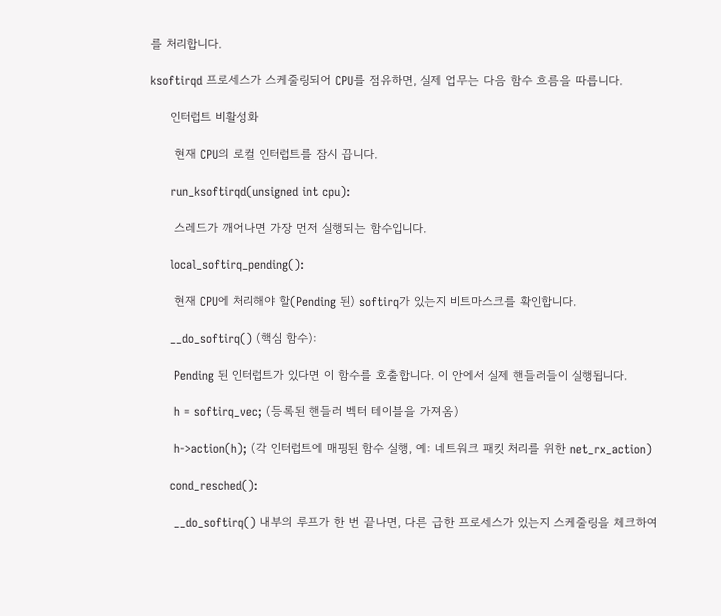를 처리합니다.

ksoftirqd 프로세스가 스케줄링되어 CPU를 점유하면, 실제 업무는 다음 함수 흐름을 따릅니다.

     인터럽트 비활성화

      현재 CPU의 로컬 인터럽트를 잠시 끕니다.

     run_ksoftirqd(unsigned int cpu):

      스레드가 깨어나면 가장 먼저 실행되는 함수입니다.

     local_softirq_pending():

      현재 CPU에 처리해야 할(Pending 된) softirq가 있는지 비트마스크를 확인합니다.

     __do_softirq() (핵심 함수):

      Pending 된 인터럽트가 있다면 이 함수를 호출합니다. 이 안에서 실제 핸들러들이 실행됩니다.

      h = softirq_vec; (등록된 핸들러 벡터 테이블을 가져옴)

      h->action(h); (각 인터럽트에 매핑된 함수 실행, 예: 네트워크 패킷 처리를 위한 net_rx_action)

     cond_resched():

      __do_softirq() 내부의 루프가 한 번 끝나면, 다른 급한 프로세스가 있는지 스케줄링을 체크하여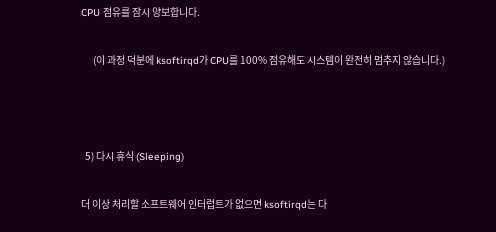CPU 점유를 잠시 양보합니다.

      (이 과정 덕분에 ksoftirqd가 CPU를 100% 점유해도 시스템이 완전히 멈추지 않습니다.)



  5) 다시 휴식 (Sleeping)

더 이상 처리할 소프트웨어 인터럽트가 없으면 ksoftirqd는 다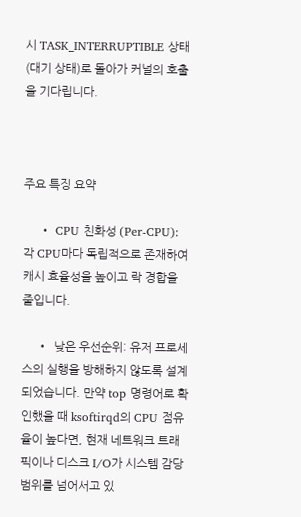시 TASK_INTERRUPTIBLE 상태(대기 상태)로 돌아가 커널의 호출을 기다립니다.



주요 특징 요약

     •  CPU 친화성 (Per-CPU): 각 CPU마다 독립적으로 존재하여 캐시 효율성을 높이고 락 경합을 줄입니다.

     •  낮은 우선순위: 유저 프로세스의 실행을 방해하지 않도록 설계되었습니다. 만약 top 명령어로 확인했을 때 ksoftirqd의 CPU 점유율이 높다면, 현재 네트워크 트래픽이나 디스크 I/O가 시스템 감당 범위를 넘어서고 있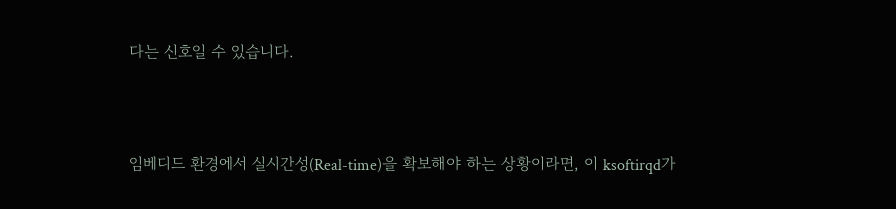다는 신호일 수 있습니다.



임베디드 환경에서 실시간성(Real-time)을 확보해야 하는 상황이라면, 이 ksoftirqd가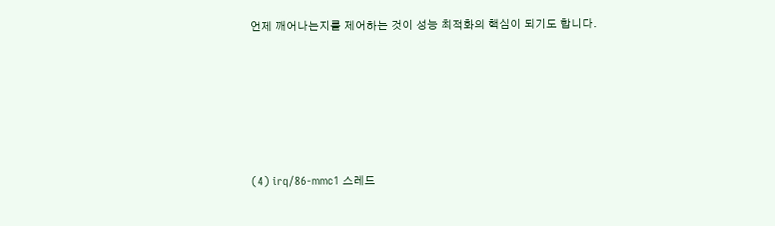언제 깨어나는지를 제어하는 것이 성능 최적화의 핵심이 되기도 합니다.







(4) irq/86-mmc1 스레드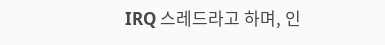IRQ 스레드라고 하며, 인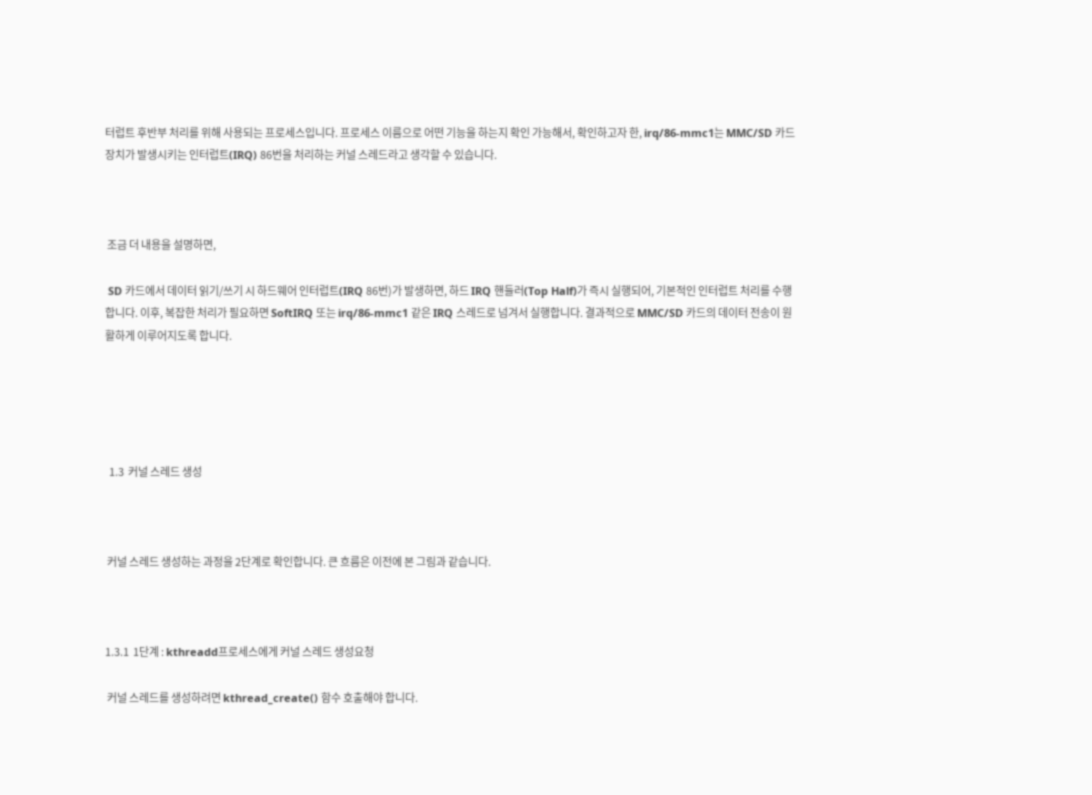터럽트 후반부 처리를 위해 사용되는 프로세스입니다. 프로세스 이름으로 어떤 기능을 하는지 확인 가능해서, 확인하고자 한, irq/86-mmc1는 MMC/SD 카드 장치가 발생시키는 인터럽트(IRQ) 86번을 처리하는 커널 스레드라고 생각할 수 있습니다.



 조금 더 내용을 설명하면,

 SD 카드에서 데이터 읽기/쓰기 시 하드웨어 인터럽트(IRQ 86번)가 발생하면, 하드 IRQ 핸들러(Top Half)가 즉시 실행되어, 기본적인 인터럽트 처리를 수행합니다. 이후, 복잡한 처리가 필요하면 SoftIRQ 또는 irq/86-mmc1 같은 IRQ 스레드로 넘겨서 실행합니다. 결과적으로 MMC/SD 카드의 데이터 전송이 원활하게 이루어지도록 합니다.





  1.3  커널 스레드 생성



 커널 스레드 생성하는 과정을 2단계로 확인합니다. 큰 흐름은 이전에 본 그림과 같습니다.



1.3.1  1단계 : kthreadd프로세스에게 커널 스레드 생성요청

 커널 스레드를 생성하려면 kthread_create() 함수 호출해야 합니다.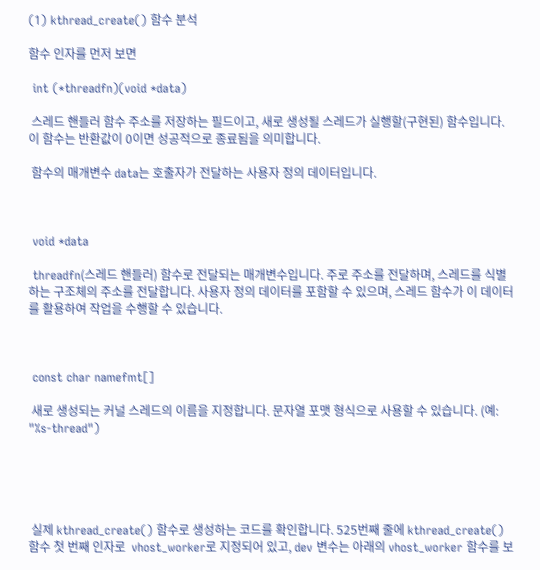(1) kthread_create() 함수 분석

함수 인자를 먼저 보면

 int (*threadfn)(void *data)

 스레드 핸들러 함수 주소를 저장하는 필드이고, 새로 생성될 스레드가 실행할(구현된) 함수입니다. 이 함수는 반환값이 0이면 성공적으로 종료됨을 의미합니다.

 함수의 매개변수 data는 호출자가 전달하는 사용자 정의 데이터입니다.



 void *data

 threadfn(스레드 핸들러) 함수로 전달되는 매개변수입니다. 주로 주소를 전달하며, 스레드를 식별하는 구조체의 주소를 전달합니다. 사용자 정의 데이터를 포함할 수 있으며, 스레드 함수가 이 데이터를 활용하여 작업을 수행할 수 있습니다.



 const char namefmt[]

 새로 생성되는 커널 스레드의 이름을 지정합니다. 문자열 포맷 형식으로 사용할 수 있습니다. (예: "%s-thread")





 실제 kthread_create() 함수로 생성하는 코드를 확인합니다. 525번째 줄에 kthread_create() 함수 첫 번째 인자로  vhost_worker로 지정되어 있고, dev 변수는 아래의 vhost_worker 함수를 보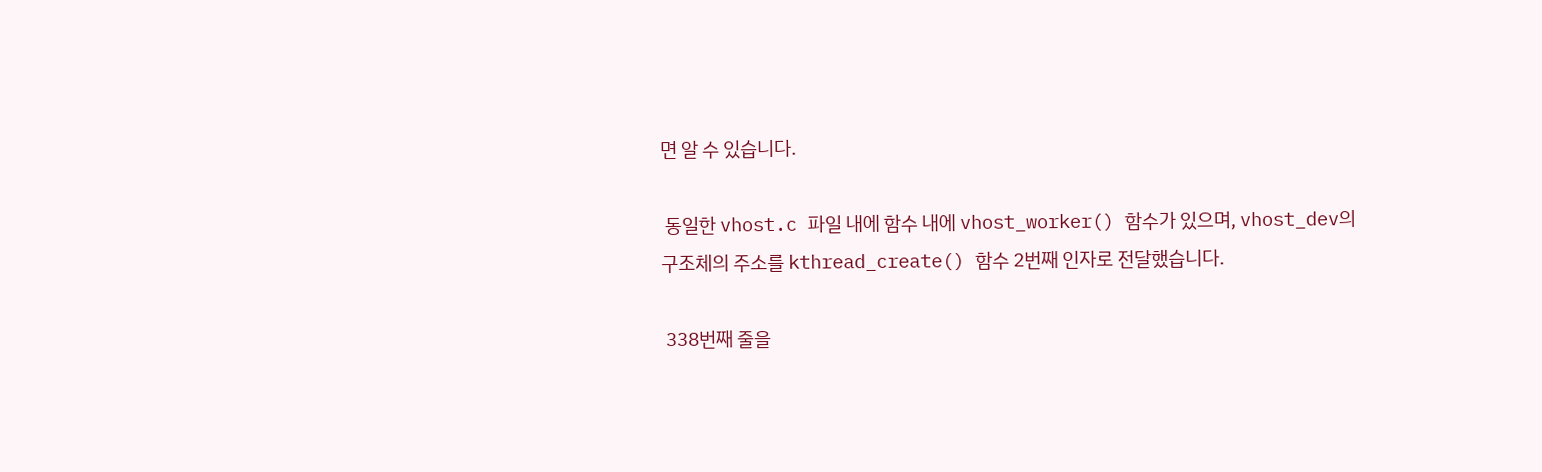면 알 수 있습니다.

 동일한 vhost.c 파일 내에 함수 내에 vhost_worker() 함수가 있으며, vhost_dev의 구조체의 주소를 kthread_create() 함수 2번째 인자로 전달했습니다.

 338번째 줄을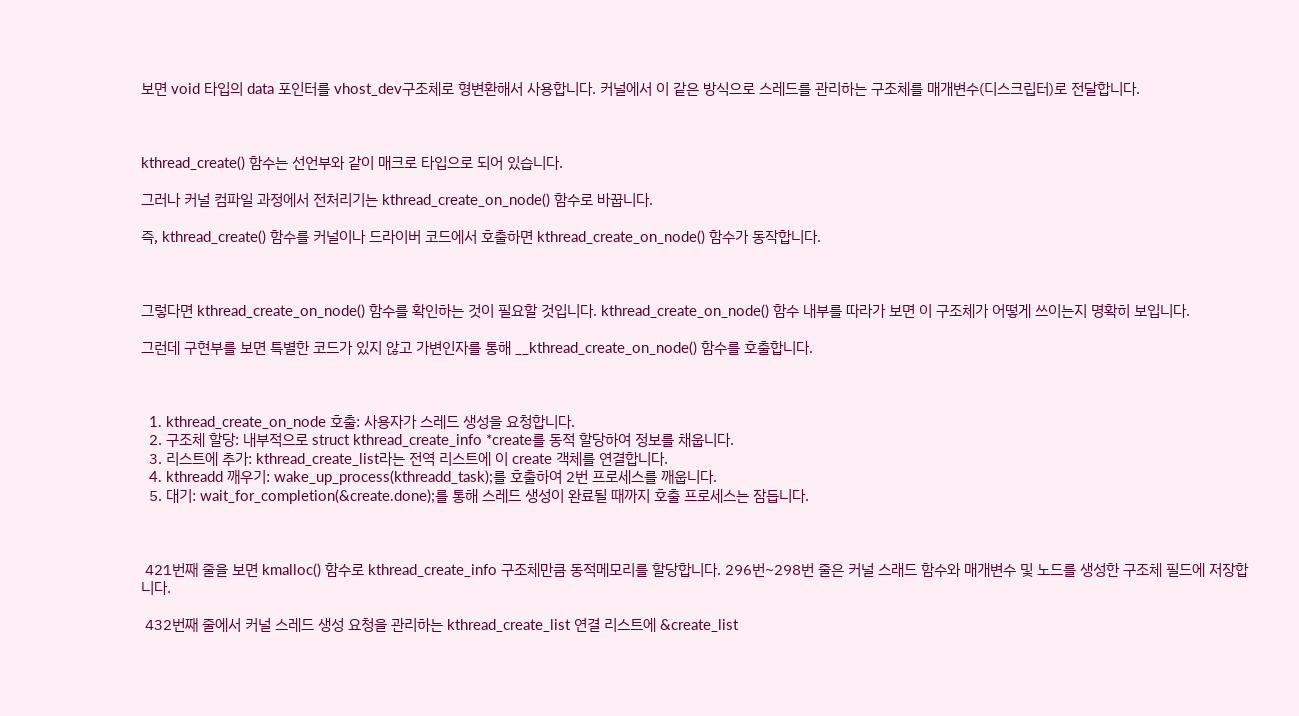보면 void 타입의 data 포인터를 vhost_dev구조체로 형변환해서 사용합니다. 커널에서 이 같은 방식으로 스레드를 관리하는 구조체를 매개변수(디스크립터)로 전달합니다.



kthread_create() 함수는 선언부와 같이 매크로 타입으로 되어 있습니다.

그러나 커널 컴파일 과정에서 전처리기는 kthread_create_on_node() 함수로 바꿉니다.

즉, kthread_create() 함수를 커널이나 드라이버 코드에서 호출하면 kthread_create_on_node() 함수가 동작합니다.



그렇다면 kthread_create_on_node() 함수를 확인하는 것이 필요할 것입니다. kthread_create_on_node() 함수 내부를 따라가 보면 이 구조체가 어떻게 쓰이는지 명확히 보입니다.

그런데 구현부를 보면 특별한 코드가 있지 않고 가변인자를 통해 __kthread_create_on_node() 함수를 호출합니다.



  1. kthread_create_on_node 호출: 사용자가 스레드 생성을 요청합니다.
  2. 구조체 할당: 내부적으로 struct kthread_create_info *create를 동적 할당하여 정보를 채웁니다.
  3. 리스트에 추가: kthread_create_list라는 전역 리스트에 이 create 객체를 연결합니다.
  4. kthreadd 깨우기: wake_up_process(kthreadd_task);를 호출하여 2번 프로세스를 깨웁니다.
  5. 대기: wait_for_completion(&create.done);를 통해 스레드 생성이 완료될 때까지 호출 프로세스는 잠듭니다.



 421번째 줄을 보면 kmalloc() 함수로 kthread_create_info 구조체만큼 동적메모리를 할당합니다. 296번~298번 줄은 커널 스래드 함수와 매개변수 및 노드를 생성한 구조체 필드에 저장합니다.

 432번째 줄에서 커널 스레드 생성 요청을 관리하는 kthread_create_list 연결 리스트에 &create_list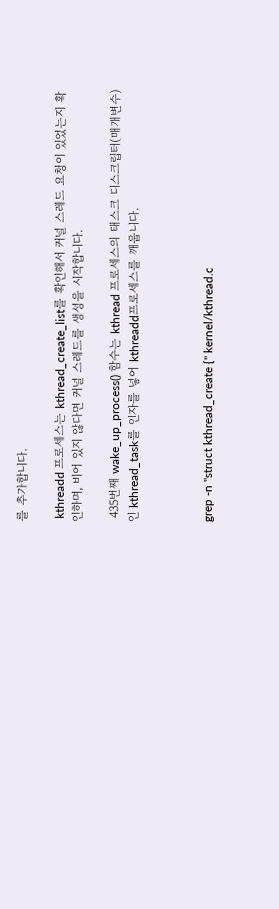를 추가합니다.

 kthreadd 프로세스는 kthread_create_list를 확인해서 커널 스레드 요청이 있었는지 확인하며, 비어 있지 않다면 커널 스레드를 생성을 시작합니다.

 435번째 wake_up_process() 함수는 kthread 프로세스의 태스크 디스크립터(매개변수)인 kthread_task를 인자를 넣어 kthreadd프로세스를 깨웁니다.



grep -n "struct kthread_create {" kernel/kthread.c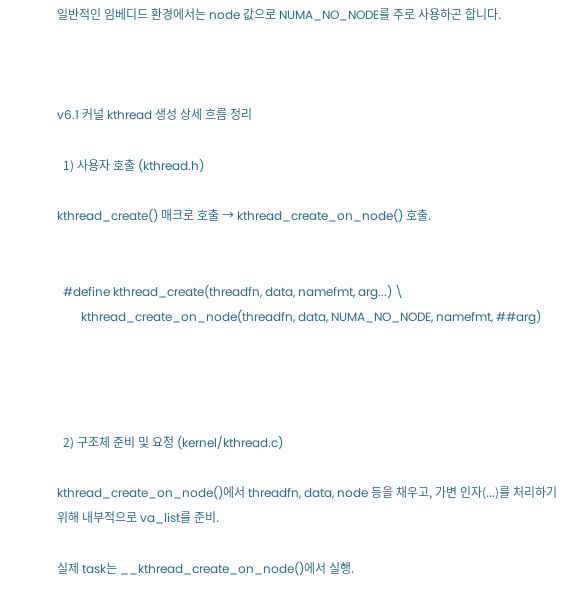일반적인 임베디드 환경에서는 node 값으로 NUMA_NO_NODE를 주로 사용하곤 합니다.



v6.1 커널 kthread 생성 상세 흐름 정리

  1) 사용자 호출 (kthread.h)

kthread_create() 매크로 호출 → kthread_create_on_node() 호출.


  #define kthread_create(threadfn, data, namefmt, arg...) \
        kthread_create_on_node(threadfn, data, NUMA_NO_NODE, namefmt, ##arg)




  2) 구조체 준비 및 요청 (kernel/kthread.c)

kthread_create_on_node()에서 threadfn, data, node 등을 채우고, 가변 인자(...)를 처리하기 위해 내부적으로 va_list를 준비.

실제 task는 __kthread_create_on_node()에서 실행.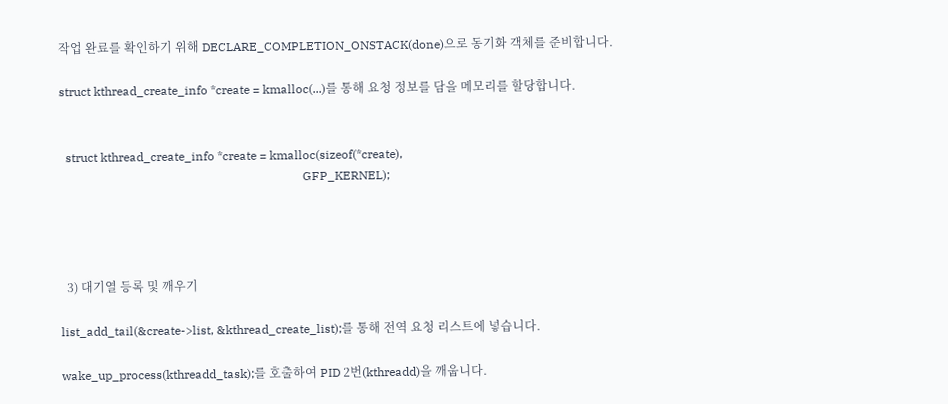작업 완료를 확인하기 위해 DECLARE_COMPLETION_ONSTACK(done)으로 동기화 객체를 준비합니다.

struct kthread_create_info *create = kmalloc(...)를 통해 요청 정보를 담을 메모리를 할당합니다.


  struct kthread_create_info *create = kmalloc(sizeof(*create),
                                                                                 GFP_KERNEL);




  3) 대기열 등록 및 깨우기

list_add_tail(&create->list, &kthread_create_list);를 통해 전역 요청 리스트에 넣습니다.

wake_up_process(kthreadd_task);를 호출하여 PID 2번(kthreadd)을 깨웁니다.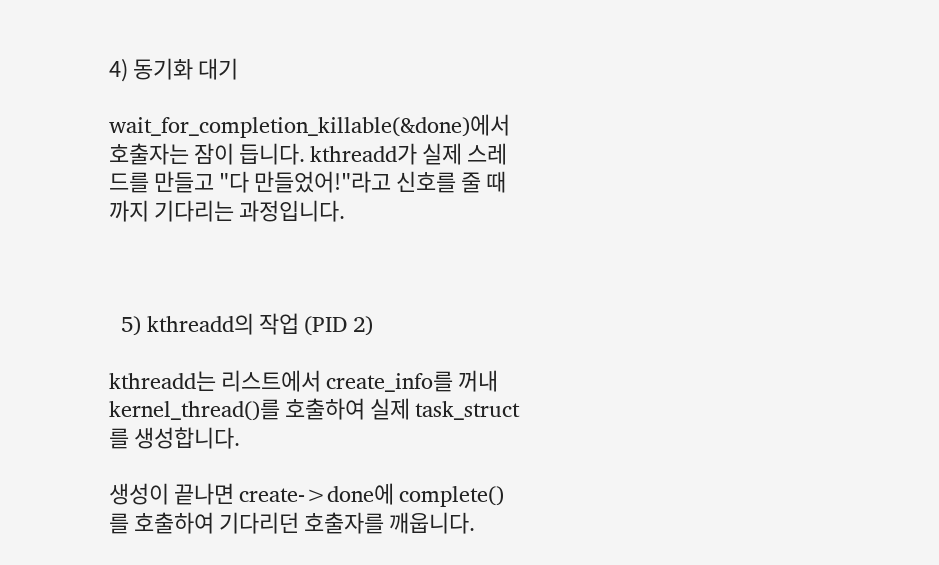4) 동기화 대기

wait_for_completion_killable(&done)에서 호출자는 잠이 듭니다. kthreadd가 실제 스레드를 만들고 "다 만들었어!"라고 신호를 줄 때까지 기다리는 과정입니다.



  5) kthreadd의 작업 (PID 2)

kthreadd는 리스트에서 create_info를 꺼내 kernel_thread()를 호출하여 실제 task_struct를 생성합니다.

생성이 끝나면 create->done에 complete()를 호출하여 기다리던 호출자를 깨웁니다.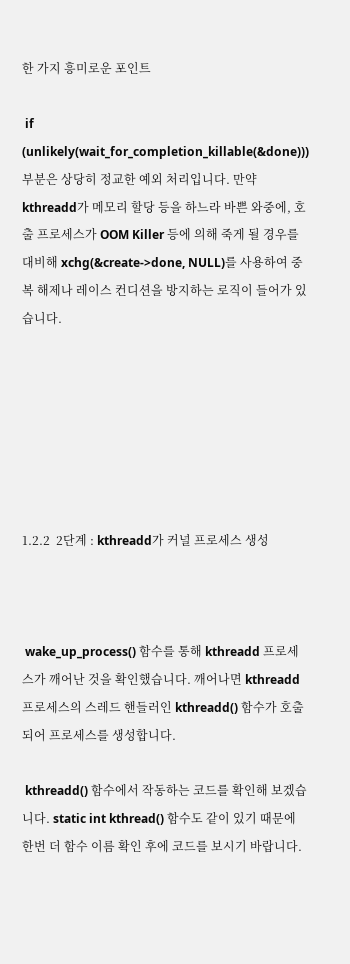한 가지 흥미로운 포인트

 if (unlikely(wait_for_completion_killable(&done))) 부분은 상당히 정교한 예외 처리입니다. 만약 kthreadd가 메모리 할당 등을 하느라 바쁜 와중에, 호출 프로세스가 OOM Killer 등에 의해 죽게 될 경우를 대비해 xchg(&create->done, NULL)를 사용하여 중복 해제나 레이스 컨디션을 방지하는 로직이 들어가 있습니다.







1.2.2  2단계 : kthreadd가 커널 프로세스 생성



 wake_up_process() 함수를 통해 kthreadd 프로세스가 깨어난 것을 확인했습니다. 깨어나면 kthreadd 프로세스의 스레드 핸들러인 kthreadd() 함수가 호출되어 프로세스를 생성합니다.

 kthreadd() 함수에서 작동하는 코드를 확인해 보겠습니다. static int kthread() 함수도 같이 있기 때문에 한번 더 함수 이름 확인 후에 코드를 보시기 바랍니다.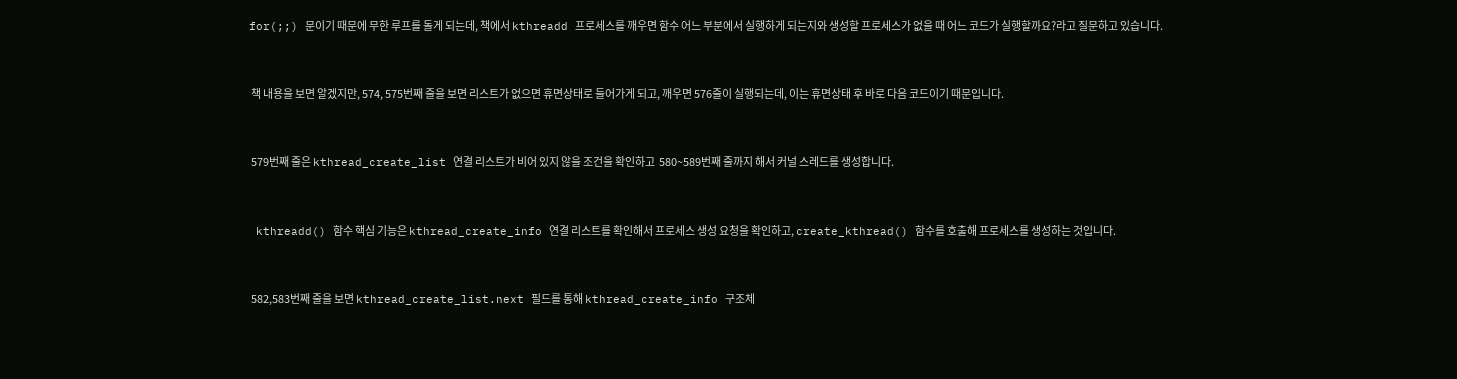for(;;) 문이기 때문에 무한 루프를 돌게 되는데, 책에서 kthreadd 프로세스를 깨우면 함수 어느 부분에서 실행하게 되는지와 생성할 프로세스가 없을 때 어느 코드가 실행할까요?라고 질문하고 있습니다.



 책 내용을 보면 알겠지만, 574, 575번째 줄을 보면 리스트가 없으면 휴면상태로 들어가게 되고, 깨우면 576줄이 실행되는데, 이는 휴면상태 후 바로 다음 코드이기 때문입니다.



 579번째 줄은 kthread_create_list 연결 리스트가 비어 있지 않을 조건을 확인하고  580~589번째 줄까지 해서 커널 스레드를 생성합니다.



 kthreadd() 함수 핵심 기능은 kthread_create_info 연결 리스트를 확인해서 프로세스 생성 요청을 확인하고, create_kthread() 함수를 호출해 프로세스를 생성하는 것입니다.



 582,583번째 줄을 보면 kthread_create_list.next 필드를 통해 kthread_create_info 구조체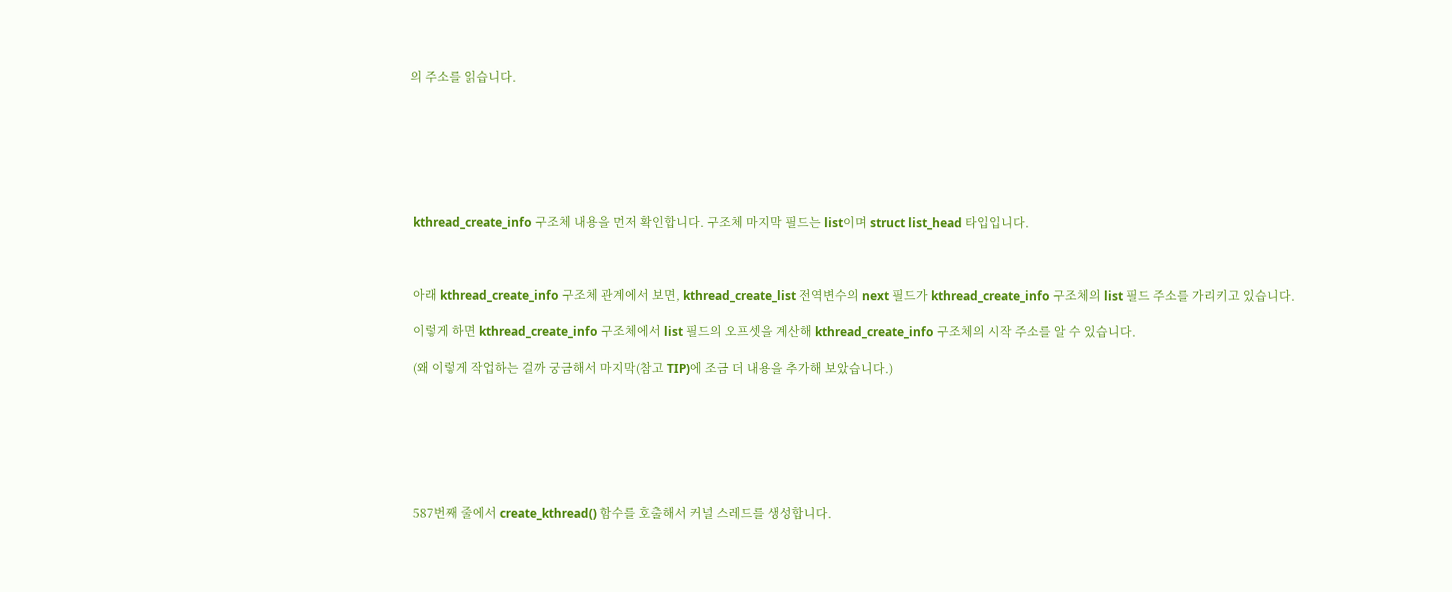의 주소를 읽습니다.







 kthread_create_info 구조체 내용을 먼저 확인합니다. 구조체 마지막 필드는 list이며 struct list_head 타입입니다.



 아래 kthread_create_info 구조체 관계에서 보면, kthread_create_list 전역변수의 next 필드가 kthread_create_info 구조체의 list 필드 주소를 가리키고 있습니다.

 이렇게 하면 kthread_create_info 구조체에서 list 필드의 오프셋을 계산해 kthread_create_info 구조체의 시작 주소를 알 수 있습니다.

 (왜 이렇게 작업하는 걸까 궁금해서 마지막(참고 TIP)에 조금 더 내용을 추가해 보았습니다.)







 587번째 줄에서 create_kthread() 함수를 호출해서 커널 스레드를 생성합니다.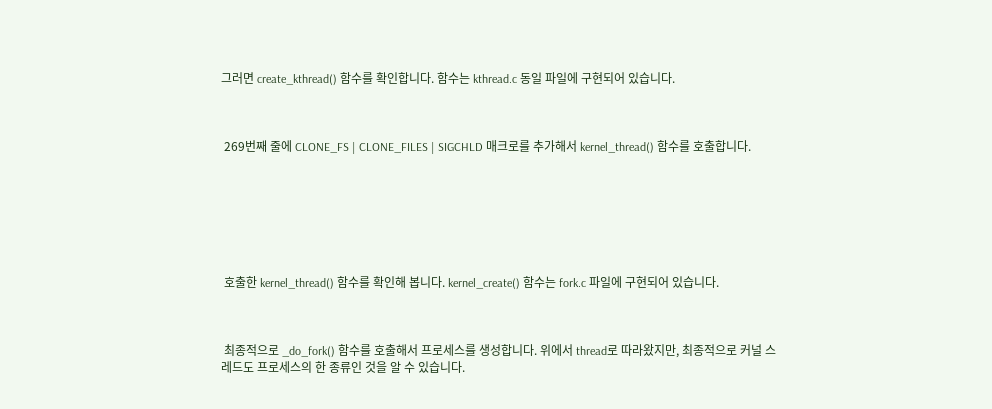그러면 create_kthread() 함수를 확인합니다. 함수는 kthread.c 동일 파일에 구현되어 있습니다.



 269번째 줄에 CLONE_FS | CLONE_FILES | SIGCHLD 매크로를 추가해서 kernel_thread() 함수를 호출합니다.







 호출한 kernel_thread() 함수를 확인해 봅니다. kernel_create() 함수는 fork.c 파일에 구현되어 있습니다.



 최종적으로 _do_fork() 함수를 호출해서 프로세스를 생성합니다. 위에서 thread로 따라왔지만, 최종적으로 커널 스레드도 프로세스의 한 종류인 것을 알 수 있습니다.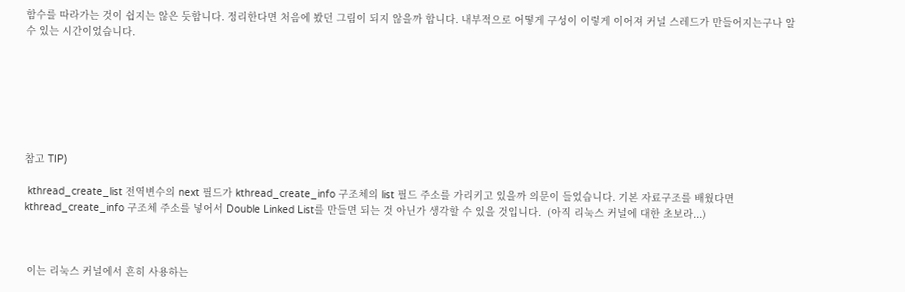함수를 따라가는 것이 쉽지는 않은 듯합니다. 정리한다면 처음에 봤던 그림이 되지 않을까 합니다. 내부적으로 어떻게 구성이 이렇게 이어져 커널 스레드가 만들어지는구나 알 수 있는 시간이었습니다.







참고 TIP)

 kthread_create_list 전역변수의 next 필드가 kthread_create_info 구조체의 list 필드 주소를 가리키고 있을까 의문이 들었습니다. 기본 자료구조를 배웠다면 kthread_create_info 구조체 주소를 넣어서 Double Linked List를 만들면 되는 것 아닌가 생각할 수 있을 것입니다.  (아직 리눅스 커널에 대한 초보라...)



 이는 리눅스 커널에서 흔히 사용하는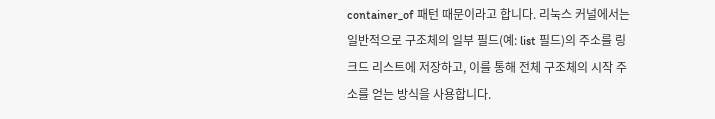container_of 패턴 때문이라고 합니다. 리눅스 커널에서는 일반적으로 구조체의 일부 필드(예: list 필드)의 주소를 링크드 리스트에 저장하고, 이를 통해 전체 구조체의 시작 주소를 얻는 방식을 사용합니다.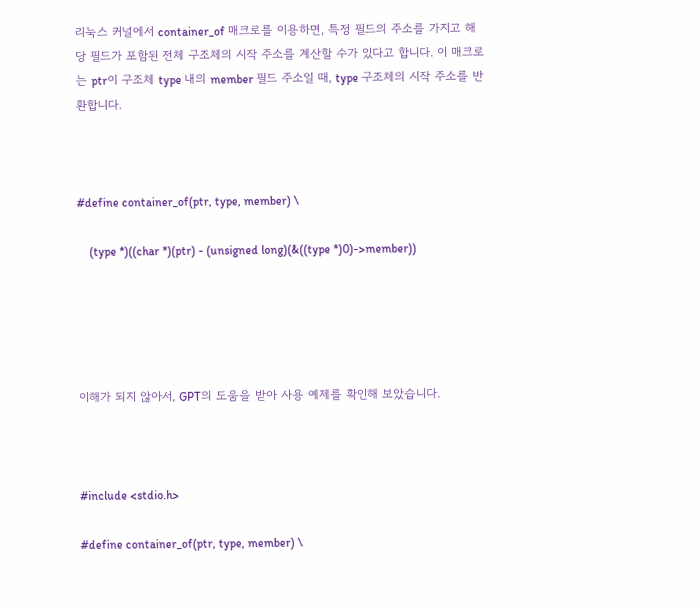리눅스 커널에서 container_of 매크로를 이용하면, 특정 필드의 주소를 가지고 해당 필드가 포함된 전체 구조체의 시작 주소를 계산할 수가 있다고 합니다. 이 매크로는 ptr이 구조체 type 내의 member 필드 주소일 때, type 구조체의 시작 주소를 반환합니다.



#define container_of(ptr, type, member) \

    (type *)((char *)(ptr) - (unsigned long)(&((type *)0)->member))





이해가 되지 않아서, GPT의 도움을 받아 사용 예제를 확인해 보았습니다.



#include <stdio.h>

#define container_of(ptr, type, member) \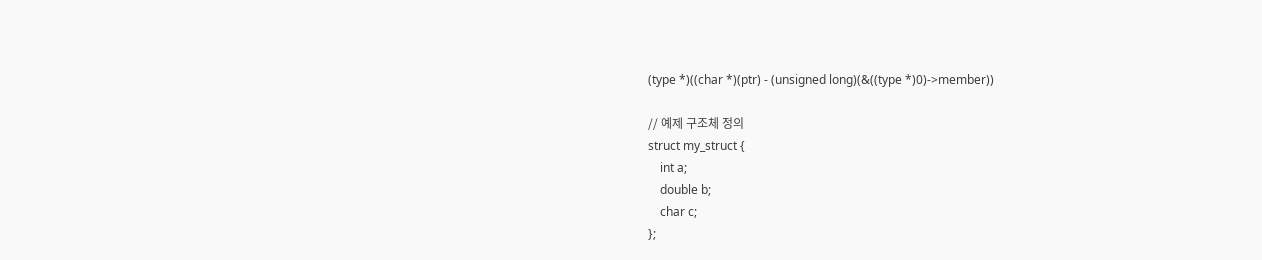(type *)((char *)(ptr) - (unsigned long)(&((type *)0)->member))

// 예제 구조체 정의
struct my_struct {
    int a;
    double b;
    char c;
};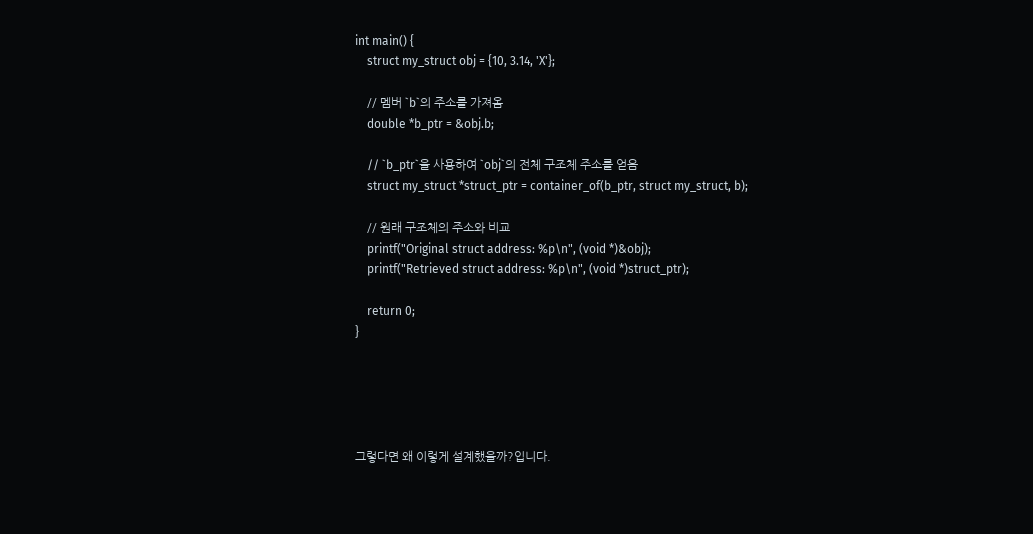int main() {
    struct my_struct obj = {10, 3.14, 'X'};

    // 멤버 `b`의 주소를 가져옴
    double *b_ptr = &obj.b;

    // `b_ptr`을 사용하여 `obj`의 전체 구조체 주소를 얻음
    struct my_struct *struct_ptr = container_of(b_ptr, struct my_struct, b);

    // 원래 구조체의 주소와 비교
    printf("Original struct address: %p\n", (void *)&obj);
    printf("Retrieved struct address: %p\n", (void *)struct_ptr);

    return 0;
}





그렇다면 왜 이렇게 설계했을까?입니다.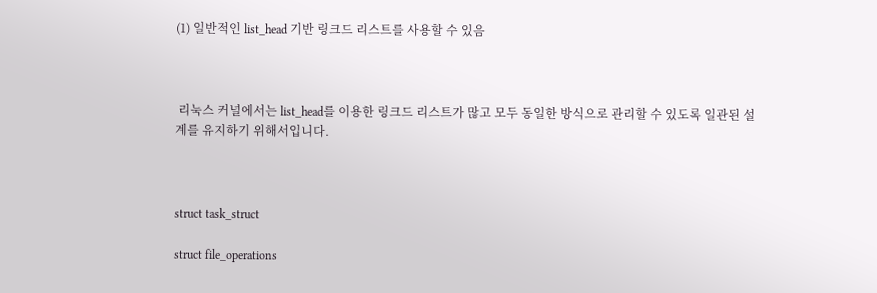(1) 일반적인 list_head 기반 링크드 리스트를 사용할 수 있음



 리눅스 커널에서는 list_head를 이용한 링크드 리스트가 많고 모두 동일한 방식으로 관리할 수 있도록 일관된 설계를 유지하기 위해서입니다.



struct task_struct

struct file_operations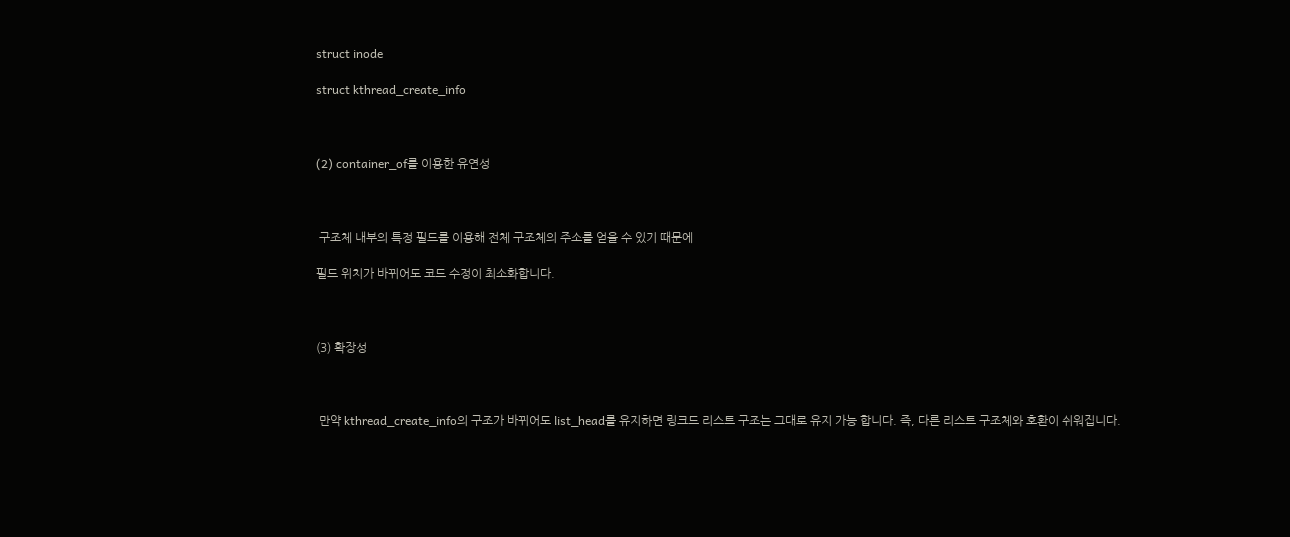struct inode

struct kthread_create_info



(2) container_of를 이용한 유연성



 구조체 내부의 특정 필드를 이용해 전체 구조체의 주소를 얻을 수 있기 때문에

필드 위치가 바뀌어도 코드 수정이 최소화합니다.



(3) 확장성



 만약 kthread_create_info의 구조가 바뀌어도 list_head를 유지하면 링크드 리스트 구조는 그대로 유지 가능 합니다. 즉, 다른 리스트 구조체와 호환이 쉬워집니다.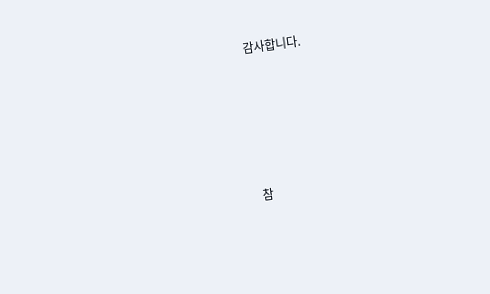감사합니다.





참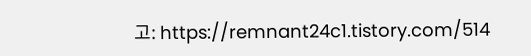고: https://remnant24c1.tistory.com/514